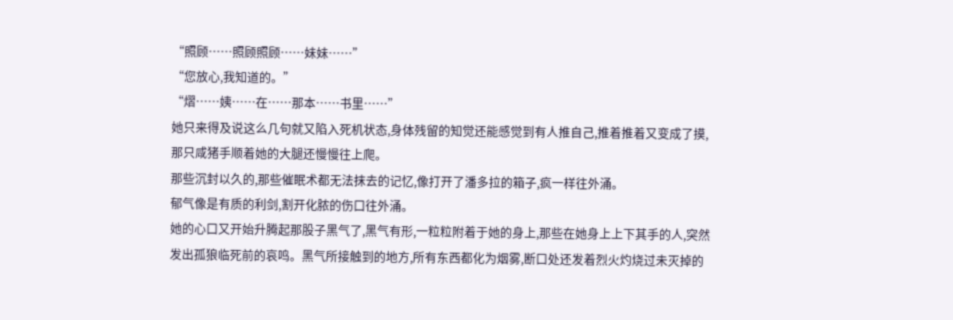“照顾……照顾照顾……妹妹……”
“您放心,我知道的。”
“熠……姨……在……那本……书里……”
她只来得及说这么几句就又陷入死机状态,身体残留的知觉还能感觉到有人推自己,推着推着又变成了摸,那只咸猪手顺着她的大腿还慢慢往上爬。
那些沉封以久的,那些催眠术都无法抹去的记忆,像打开了潘多拉的箱子,疯一样往外涌。
郁气像是有质的利剑,割开化脓的伤口往外涌。
她的心口又开始升腾起那股子黑气了,黑气有形,一粒粒附着于她的身上,那些在她身上上下其手的人,突然发出孤狼临死前的哀鸣。黑气所接触到的地方,所有东西都化为烟雾,断口处还发着烈火灼烧过未灭掉的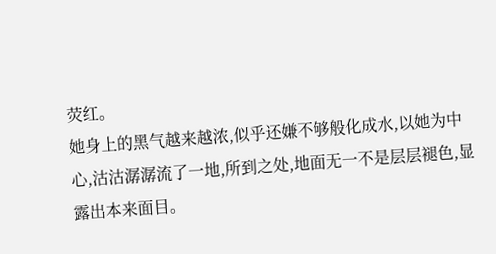荧红。
她身上的黑气越来越浓,似乎还嫌不够般化成水,以她为中心,沽沽潺潺流了一地,所到之处,地面无一不是层层褪色,显露出本来面目。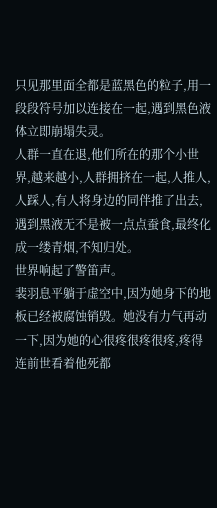只见那里面全都是蓝黑色的粒子,用一段段符号加以连接在一起,遇到黑色液体立即崩塌失灵。
人群一直在退,他们所在的那个小世界,越来越小,人群拥挤在一起,人推人,人踩人,有人将身边的同伴推了出去,遇到黑液无不是被一点点蚕食,最终化成一缕青烟,不知归处。
世界响起了警笛声。
裴羽息平躺于虚空中,因为她身下的地板已经被腐蚀销毁。她没有力气再动一下,因为她的心很疼很疼很疼,疼得连前世看着他死都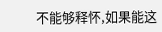不能够释怀,如果能这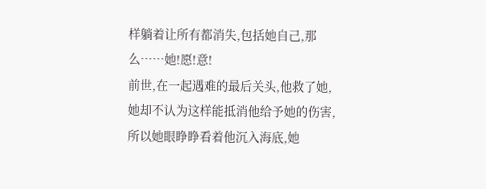样躺着让所有都消失,包括她自己,那么……她!愿!意!
前世,在一起遇难的最后关头,他救了她,她却不认为这样能抵消他给予她的伤害,所以她眼睁睁看着他沉入海底,她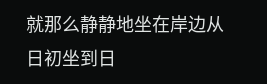就那么静静地坐在岸边从日初坐到日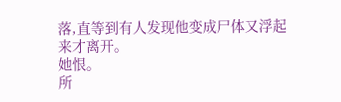落,直等到有人发现他变成尸体又浮起来才离开。
她恨。
所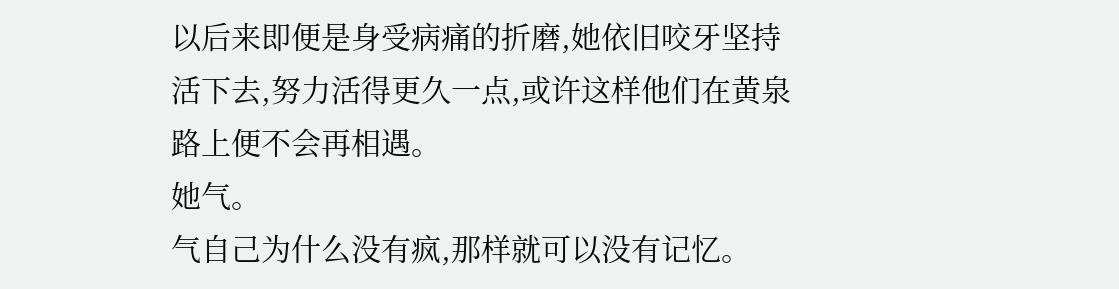以后来即便是身受病痛的折磨,她依旧咬牙坚持活下去,努力活得更久一点,或许这样他们在黄泉路上便不会再相遇。
她气。
气自己为什么没有疯,那样就可以没有记忆。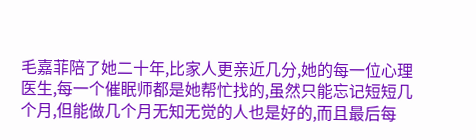毛嘉菲陪了她二十年,比家人更亲近几分,她的每一位心理医生,每一个催眠师都是她帮忙找的,虽然只能忘记短短几个月,但能做几个月无知无觉的人也是好的,而且最后每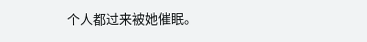个人都过来被她催眠。